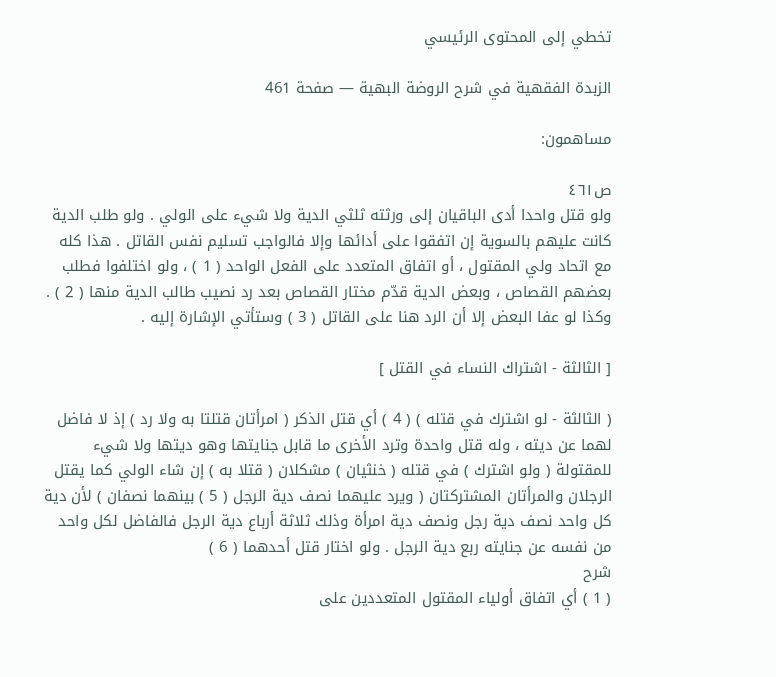تخطي إلى المحتوى الرئيسي

الزبدة الفقهية في شرح الروضة البهية — صفحة 461

مساهمون:

ص٤٦١
ولو قتل واحدا أدى الباقيان إلى ورثته ثلثي الدية ولا شيء على الولي . ولو طلب الدية كانت عليهم بالسوية إن اتفقوا على أدائها وإلا فالواجب تسليم نفس القاتل . هذا كله مع اتحاد ولي المقتول ، أو اتفاق المتعدد على الفعل الواحد ( 1 ) ، ولو اختلفوا فطلب بعضهم القصاص ، وبعض الدية قدّم مختار القصاص بعد رد نصيب طالب الدية منها ( 2 ) . وكذا لو عفا البعض إلا أن الرد هنا على القاتل ( 3 ) وستأتي الإشارة إليه .

[ الثالثة - اشتراك النساء في القتل ]

( الثالثة - لو اشترك في قتله ) ( 4 ) أي قتل الذكر ( امرأتان قتلتا به ولا رد ) إذ لا فاضل لهما عن ديته ، وله قتل واحدة وترد الأخرى ما قابل جنايتها وهو ديتها ولا شيء للمقتولة ( ولو اشترك ) في قتله ( خنثيان ) مشكلان ( قتلا به ) إن شاء الولي كما يقتل الرجلان والمرأتان المشتركتان ( ويرد عليهما نصف دية الرجل ( 5 ) بينهما نصفان ) لأن دية كل واحد نصف دية رجل ونصف دية امرأة وذلك ثلاثة أرباع دية الرجل فالفاضل لكل واحد من نفسه عن جنايته ربع دية الرجل . ولو اختار قتل أحدهما ( 6 )
شرح
( 1 ) أي اتفاق أولياء المقتول المتعددين على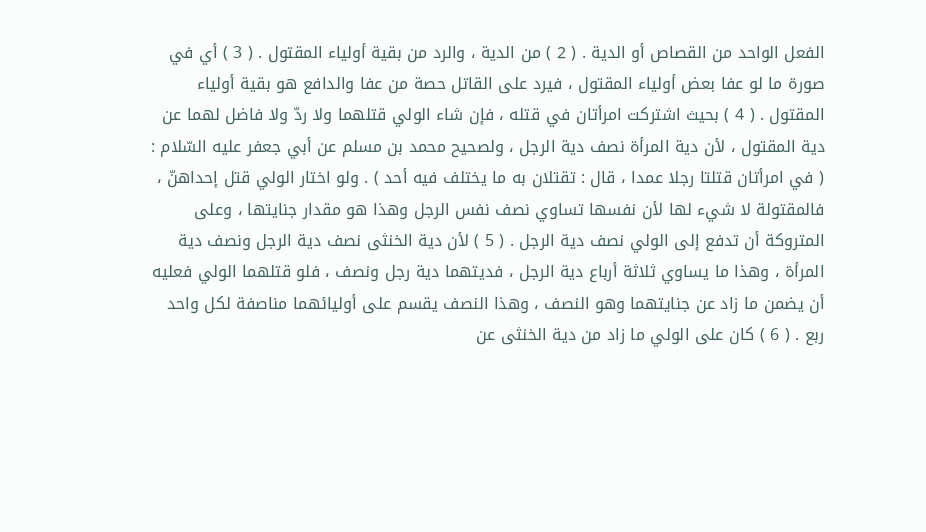الفعل الواحد من القصاص أو الدية . ( 2 ) من الدية ، والرد من بقية أولياء المقتول . ( 3 ) أي في صورة ما لو عفا بعض أولياء المقتول ، فيرد على القاتل حصة من عفا والدافع هو بقية أولياء المقتول . ( 4 ) بحيث اشتركت امرأتان في قتله ، فإن شاء الولي قتلهما ولا ردّ ولا فاضل لهما عن دية المقتول ، لأن دية المرأة نصف دية الرجل ، ولصحيح محمد بن مسلم عن أبي جعفر عليه السّلام : ( في امرأتان قتلتا رجلا عمدا ، قال : تقتلان به ما يختلف فيه أحد ) . ولو اختار الولي قتل إحداهنّ ، فالمقتولة لا شيء لها لأن نفسها تساوي نصف نفس الرجل وهذا هو مقدار جنايتها ، وعلى المتروكة أن تدفع إلى الولي نصف دية الرجل . ( 5 ) لأن دية الخنثى نصف دية الرجل ونصف دية المرأة ، وهذا ما يساوي ثلاثة أرباع دية الرجل ، فديتهما دية رجل ونصف ، فلو قتلهما الولي فعليه أن يضمن ما زاد عن جنايتهما وهو النصف ، وهذا النصف يقسم على أوليائهما مناصفة لكل واحد ربع . ( 6 ) كان على الولي ما زاد من دية الخنثى عن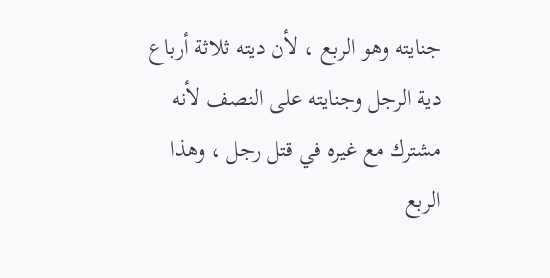جنايته وهو الربع ، لأن ديته ثلاثة أرباع دية الرجل وجنايته على النصف لأنه مشترك مع غيره في قتل رجل ، وهذا الربع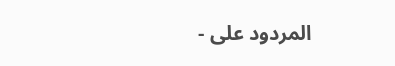المردود على -